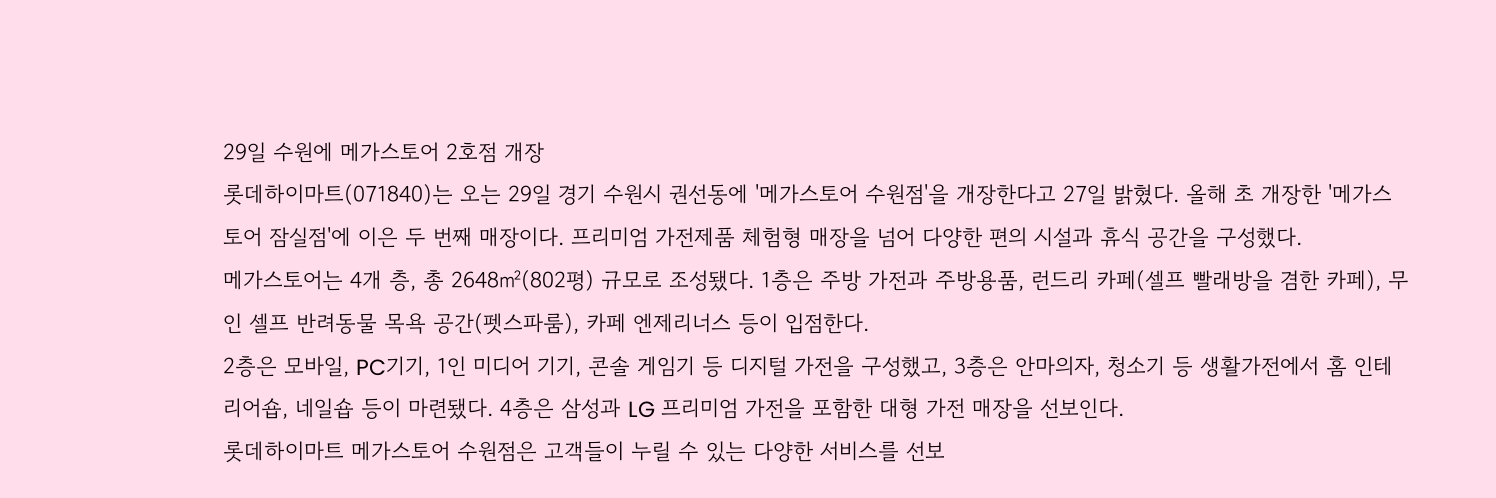29일 수원에 메가스토어 2호점 개장
롯데하이마트(071840)는 오는 29일 경기 수원시 권선동에 '메가스토어 수원점'을 개장한다고 27일 밝혔다. 올해 초 개장한 '메가스토어 잠실점'에 이은 두 번째 매장이다. 프리미엄 가전제품 체험형 매장을 넘어 다양한 편의 시설과 휴식 공간을 구성했다.
메가스토어는 4개 층, 총 2648㎡(802평) 규모로 조성됐다. 1층은 주방 가전과 주방용품, 런드리 카페(셀프 빨래방을 겸한 카페), 무인 셀프 반려동물 목욕 공간(펫스파룸), 카페 엔제리너스 등이 입점한다.
2층은 모바일, PC기기, 1인 미디어 기기, 콘솔 게임기 등 디지털 가전을 구성했고, 3층은 안마의자, 청소기 등 생활가전에서 홈 인테리어숍, 네일숍 등이 마련됐다. 4층은 삼성과 LG 프리미엄 가전을 포함한 대형 가전 매장을 선보인다.
롯데하이마트 메가스토어 수원점은 고객들이 누릴 수 있는 다양한 서비스를 선보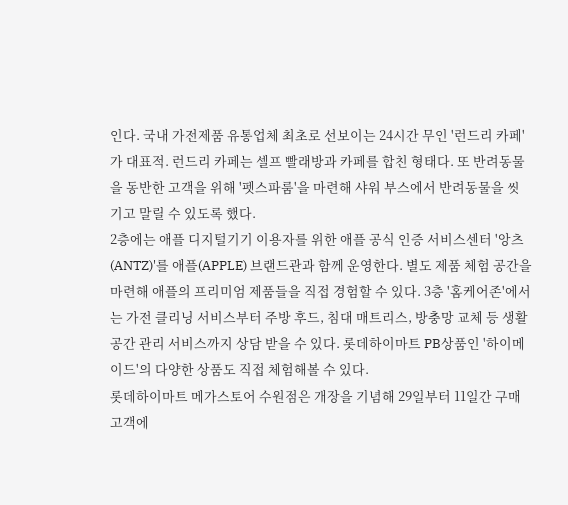인다. 국내 가전제품 유통업체 최초로 선보이는 24시간 무인 '런드리 카페'가 대표적. 런드리 카페는 셀프 빨래방과 카페를 합친 형태다. 또 반려동물을 동반한 고객을 위해 '펫스파룸'을 마련해 샤워 부스에서 반려동물을 씻기고 말릴 수 있도록 했다.
2층에는 애플 디지털기기 이용자를 위한 애플 공식 인증 서비스센터 '앙츠(ANTZ)'를 애플(APPLE) 브랜드관과 함께 운영한다. 별도 제품 체험 공간을 마련해 애플의 프리미엄 제품들을 직접 경험할 수 있다. 3층 '홈케어존'에서는 가전 클리닝 서비스부터 주방 후드, 침대 매트리스, 방충망 교체 등 생활 공간 관리 서비스까지 상담 받을 수 있다. 롯데하이마트 PB상품인 '하이메이드'의 다양한 상품도 직접 체험해볼 수 있다.
롯데하이마트 메가스토어 수원점은 개장을 기념해 29일부터 11일간 구매 고객에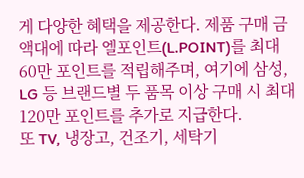게 다양한 혜택을 제공한다. 제품 구매 금액대에 따라 엘포인트(L.POINT)를 최대 60만 포인트를 적립해주며, 여기에 삼성, LG 등 브랜드별 두 품목 이상 구매 시 최대 120만 포인트를 추가로 지급한다.
또 TV, 냉장고, 건조기, 세탁기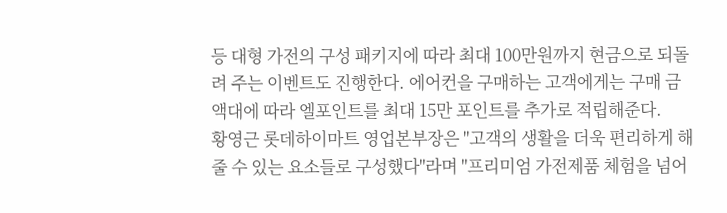등 대형 가전의 구성 패키지에 따라 최대 100만원까지 현금으로 되돌려 주는 이벤트도 진행한다. 에어컨을 구매하는 고객에게는 구매 금액대에 따라 엘포인트를 최대 15만 포인트를 추가로 적립해준다.
황영근 롯데하이마트 영업본부장은 "고객의 생활을 더욱 편리하게 해줄 수 있는 요소들로 구성했다"라며 "프리미엄 가전제품 체험을 넘어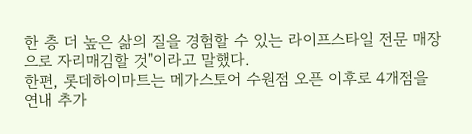한 층 더 높은 삶의 질을 경험할 수 있는 라이프스타일 전문 매장으로 자리매김할 것"이라고 말했다.
한편, 롯데하이마트는 메가스토어 수원점 오픈 이후로 4개점을 연내 추가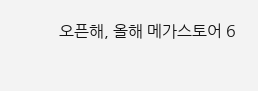오픈해, 올해 메가스토어 6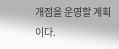개점을 운영할 계획이다.